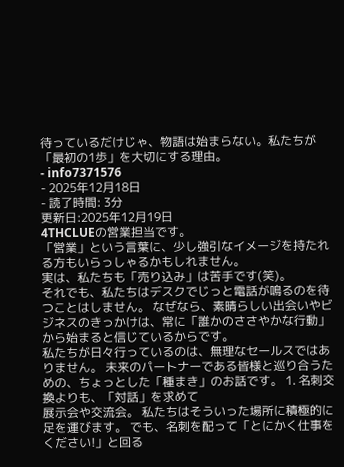待っているだけじゃ、物語は始まらない。私たちが「最初の1歩」を大切にする理由。
- info7371576
- 2025年12月18日
- 読了時間: 3分
更新日:2025年12月19日
4THCLUEの営業担当です。
「営業」という言葉に、少し強引なイメージを持たれる方もいらっしゃるかもしれません。
実は、私たちも「売り込み」は苦手です(笑)。
それでも、私たちはデスクでじっと電話が鳴るのを待つことはしません。 なぜなら、素晴らしい出会いやビジネスのきっかけは、常に「誰かのささやかな行動」から始まると信じているからです。
私たちが日々行っているのは、無理なセールスではありません。 未来のパートナーである皆様と巡り合うための、ちょっとした「種まき」のお話です。 1. 名刺交換よりも、「対話」を求めて
展示会や交流会。 私たちはそういった場所に積極的に足を運びます。 でも、名刺を配って「とにかく仕事をください!」と回る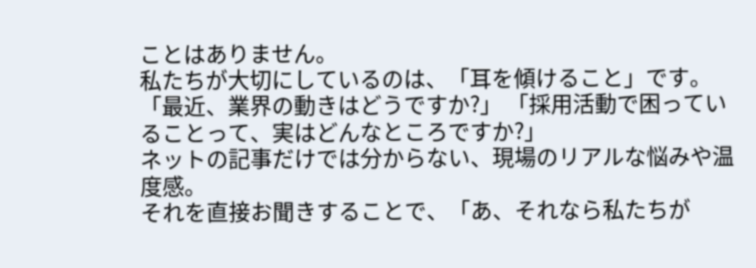ことはありません。
私たちが大切にしているのは、「耳を傾けること」です。
「最近、業界の動きはどうですか?」 「採用活動で困っていることって、実はどんなところですか?」
ネットの記事だけでは分からない、現場のリアルな悩みや温度感。
それを直接お聞きすることで、「あ、それなら私たちが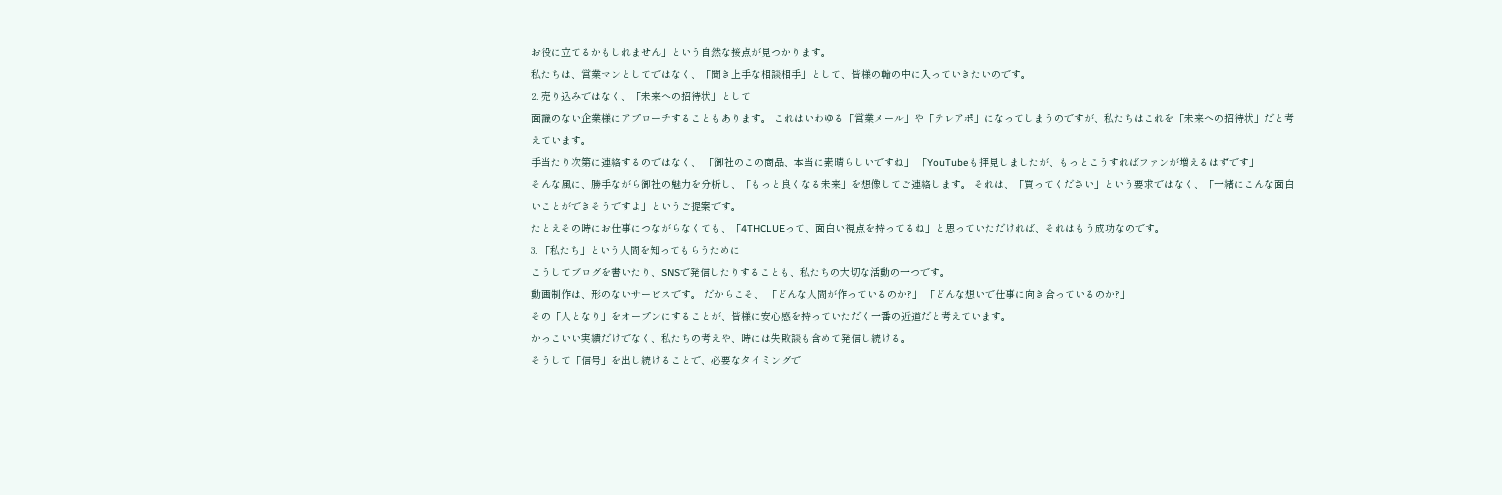お役に立てるかもしれません」という自然な接点が見つかります。
私たちは、営業マンとしてではなく、「聞き上手な相談相手」として、皆様の輪の中に入っていきたいのです。
2. 売り込みではなく、「未来への招待状」として
面識のない企業様にアプローチすることもあります。 これはいわゆる「営業メール」や「テレアポ」になってしまうのですが、私たちはこれを「未来への招待状」だと考えています。
手当たり次第に連絡するのではなく、 「御社のこの商品、本当に素晴らしいですね」 「YouTubeも拝見しましたが、もっとこうすればファンが増えるはずです」
そんな風に、勝手ながら御社の魅力を分析し、「もっと良くなる未来」を想像してご連絡します。 それは、「買ってください」という要求ではなく、「一緒にこんな面白いことができそうですよ」というご提案です。
たとえその時にお仕事につながらなくても、「4THCLUEって、面白い視点を持ってるね」と思っていただければ、それはもう成功なのです。
3. 「私たち」という人間を知ってもらうために
こうしてブログを書いたり、SNSで発信したりすることも、私たちの大切な活動の一つです。
動画制作は、形のないサービスです。 だからこそ、 「どんな人間が作っているのか?」 「どんな想いで仕事に向き合っているのか?」
その「人となり」をオープンにすることが、皆様に安心感を持っていただく一番の近道だと考えています。
かっこいい実績だけでなく、私たちの考えや、時には失敗談も含めて発信し続ける。
そうして「信号」を出し続けることで、必要なタイミングで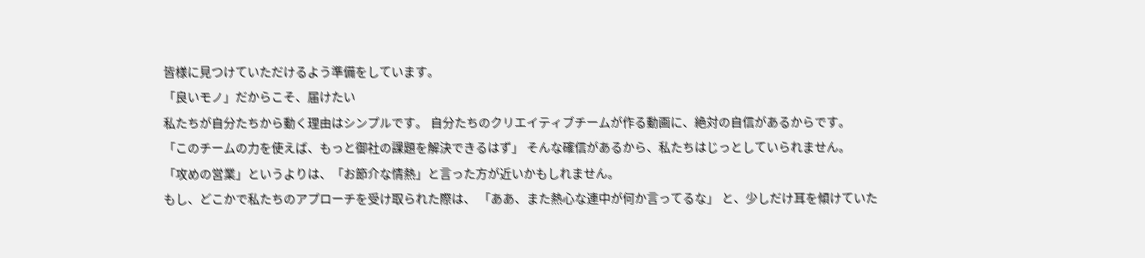皆様に見つけていただけるよう準備をしています。
「良いモノ」だからこそ、届けたい
私たちが自分たちから動く理由はシンプルです。 自分たちのクリエイティブチームが作る動画に、絶対の自信があるからです。
「このチームの力を使えば、もっと御社の課題を解決できるはず」 そんな確信があるから、私たちはじっとしていられません。
「攻めの営業」というよりは、「お節介な情熱」と言った方が近いかもしれません。
もし、どこかで私たちのアプローチを受け取られた際は、 「ああ、また熱心な連中が何か言ってるな」 と、少しだけ耳を傾けていた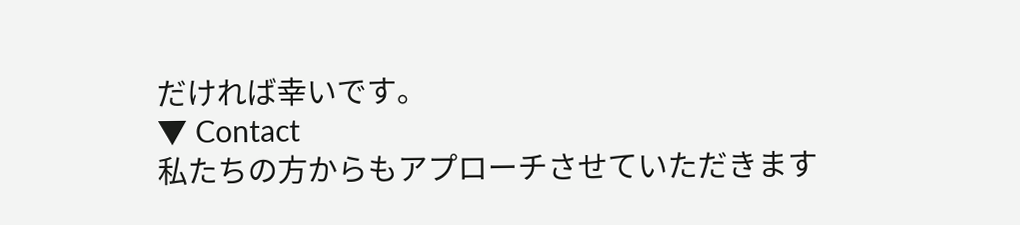だければ幸いです。
▼ Contact
私たちの方からもアプローチさせていただきます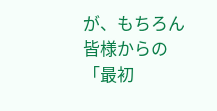が、もちろん皆様からの「最初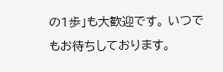の1歩」も大歓迎です。 いつでもお待ちしております。